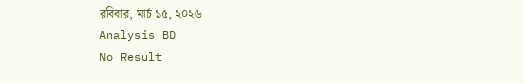রবিবার, মার্চ ১৫, ২০২৬
Analysis BD
No Result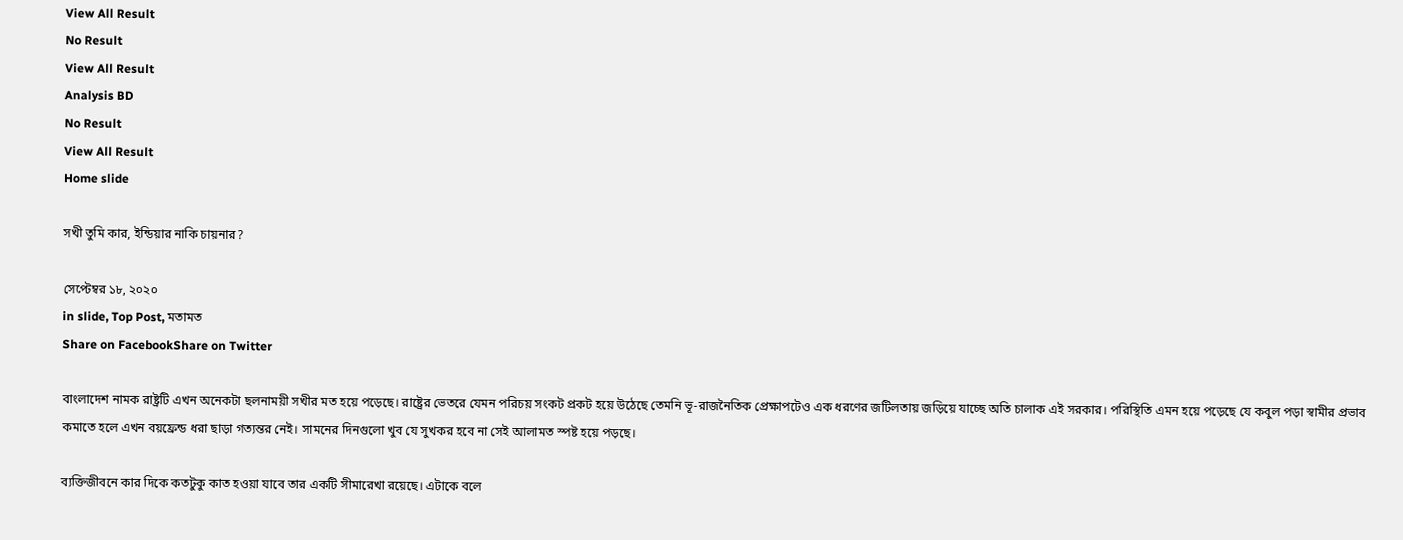View All Result
No Result
View All Result
Analysis BD
No Result
View All Result
Home slide

সখী তুমি কার, ইন্ডিয়ার নাকি চায়নার?

সেপ্টেম্বর ১৮, ২০২০
in slide, Top Post, মতামত
Share on FacebookShare on Twitter

বাংলাদেশ নামক রাষ্ট্রটি এখন অনেকটা ছলনাময়ী সখীর মত হয়ে পড়েছে। রাষ্ট্রের ভেতরে যেমন পরিচয় সংকট প্রকট হয়ে উঠেছে তেমনি ভূ-রাজনৈতিক প্রেক্ষাপটেও এক ধরণের জটিলতায় জড়িয়ে যাচ্ছে অতি চালাক এই সরকার। পরিস্থিতি এমন হয়ে পড়েছে যে কবুল পড়া স্বামীর প্রভাব কমাতে হলে এখন বয়ফ্রেন্ড ধরা ছাড়া গত্যন্তর নেই। সামনের দিনগুলো খুব যে সুখকর হবে না সেই আলামত স্পষ্ট হয়ে পড়ছে।

ব্যক্তিজীবনে কার দিকে কতটুকু কাত হওয়া যাবে তার একটি সীমারেখা রয়েছে। এটাকে বলে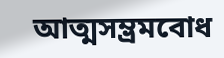আত্মসম্ভ্রমবোধ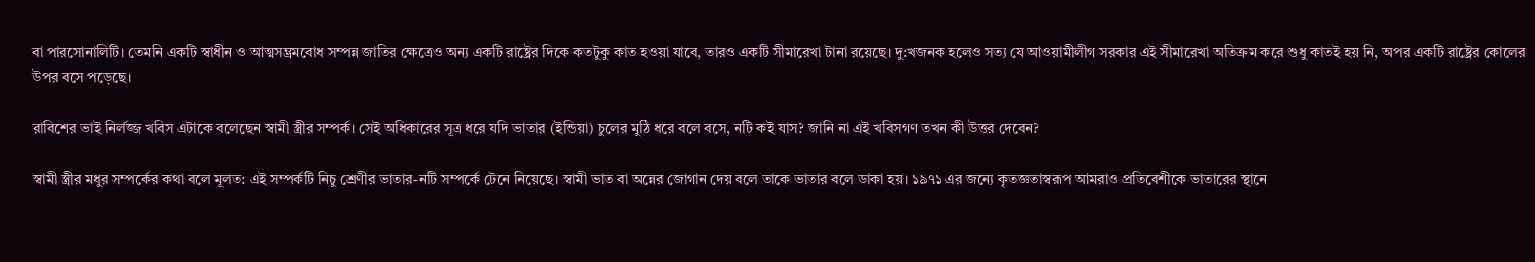বা পারসোনালিটি। তেমনি একটি স্বাধীন ও আত্মসম্ভ্রমবোধ সম্পন্ন জাতির ক্ষেত্রেও অন্য একটি রাষ্ট্রের দিকে কতটুকু কাত হওয়া যাবে, তারও একটি সীমারেখা টানা রয়েছে। দু:খজনক হলেও সত্য যে আওয়ামীলীগ সরকার এই সীমারেখা অতিক্রম করে শুধু কাতই হয় নি, অপর একটি রাষ্ট্রের কোলের উপর বসে পড়েছে।

রাবিশের ভাই নির্লজ্জ খবিস এটাকে বলেছেন স্বামী স্ত্রীর সম্পর্ক। সেই অধিকারের সূত্র ধরে যদি ভাতার (ইন্ডিয়া) চুলের মুঠি ধরে বলে বসে, নটি কই যাস? জানি না এই খবিসগণ তখন কী উত্তর দেবেন?

স্বামী স্ত্রীর মধুর সম্পর্কের কথা বলে মূলত: এই সম্পর্কটি নিচু শ্রেণীর ভাতার-নটি সম্পর্কে টেনে নিয়েছে। স্বামী ভাত বা অন্নের জোগান দেয় বলে তাকে ভাতার বলে ডাকা হয়। ১৯৭১ এর জন্যে কৃতজ্ঞতাস্বরূপ আমরাও প্রতিবেশীকে ভাতারের স্থানে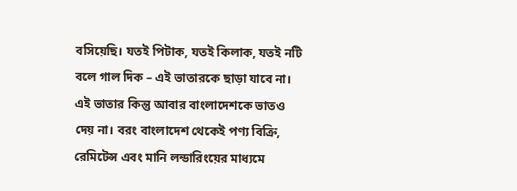বসিয়েছি। যতই পিটাক, যতই কিলাক, যতই নটি বলে গাল দিক – এই ভাতারকে ছাড়া যাবে না। এই ভাতার কিন্তু আবার বাংলাদেশকে ভাতও দেয় না। বরং বাংলাদেশ থেকেই পণ্য বিক্রি, রেমিটেন্স এবং মানি লন্ডারিংয়ের মাধ্যমে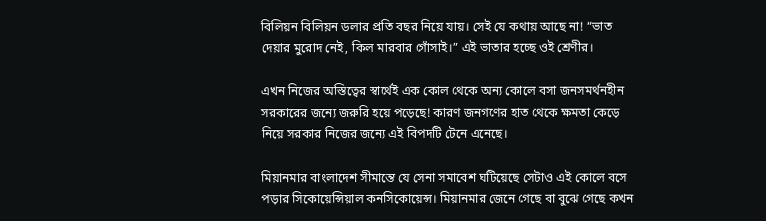বিলিয়ন বিলিয়ন ডলার প্রতি বছর নিয়ে যায়। সেই যে কথায় আছে না! “ভাত দেয়ার মুরোদ নেই, কিল মারবার গোঁসাই।” এই ভাতার হচ্ছে ওই শ্রেণীর।

এখন নিজের অস্তিত্বের স্বার্থেই এক কোল থেকে অন্য কোলে বসা জনসমর্থনহীন সরকারের জন্যে জরুরি হয়ে পড়েছে! কারণ জনগণের হাত থেকে ক্ষমতা কেড়ে নিয়ে সরকার নিজের জন্যে এই বিপদটি টেনে এনেছে।

মিয়ানমার বাংলাদেশ সীমান্তে যে সেনা সমাবেশ ঘটিয়েছে সেটাও এই কোলে বসে পড়ার সিকোয়েন্সিয়াল কনসিকোয়েন্স। মিয়ানমার জেনে গেছে বা বুঝে গেছে কখন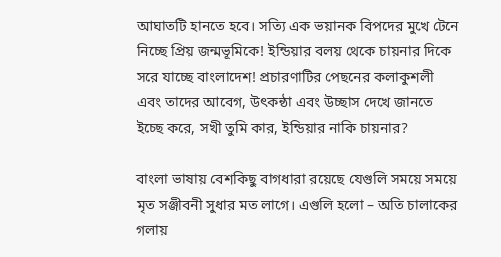আঘাতটি হানতে হবে। সত্যি এক ভয়ানক বিপদের মুখে টেনে নিচ্ছে প্রিয় জন্মভূমিকে! ইন্ডিয়ার বলয় থেকে চায়নার দিকে সরে যাচ্ছে বাংলাদেশ! প্রচারণাটির পেছনের কলাকুশলী এবং তাদের আবেগ, উৎকন্ঠা এবং উচ্ছাস দেখে জানতে ইচ্ছে করে, সখী তুমি কার, ইন্ডিয়ার নাকি চায়নার?

বাংলা ভাষায় বেশকিছু বাগধারা রয়েছে যেগুলি সময়ে সময়ে মৃত সঞ্জীবনী সুধার মত লাগে। এগুলি হলো – অতি চালাকের গলায়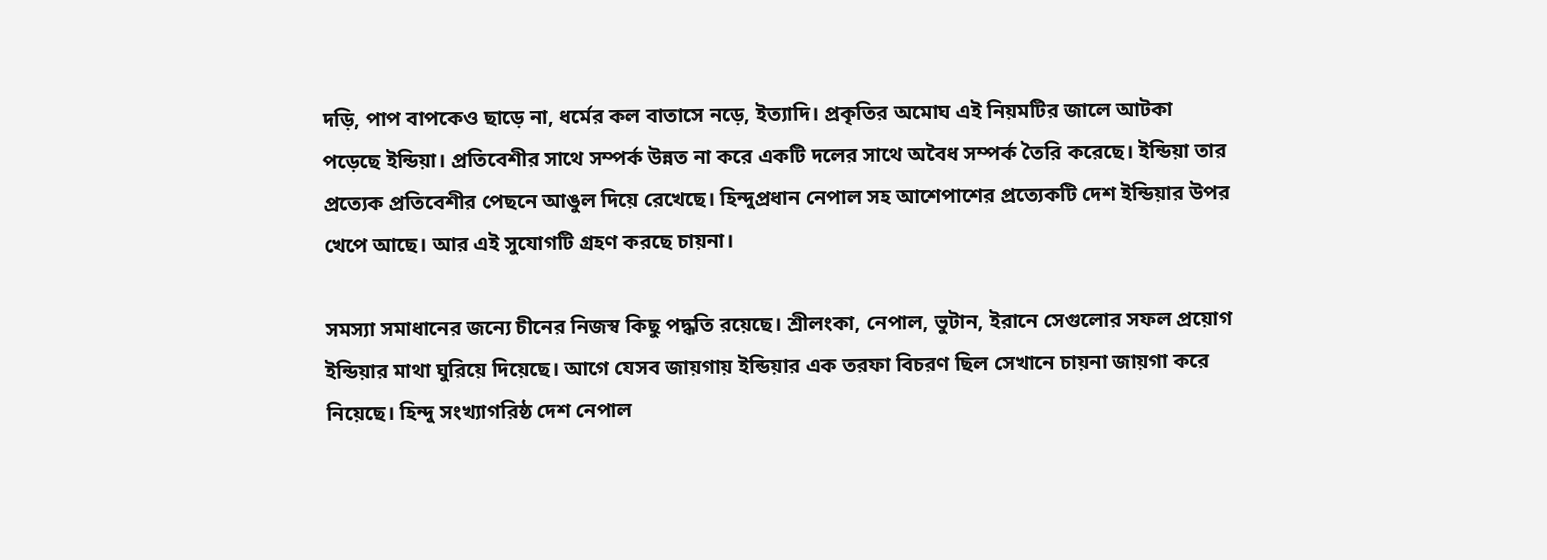দড়ি, পাপ বাপকেও ছাড়ে না, ধর্মের কল বাতাসে নড়ে, ইত্যাদি। প্রকৃতির অমোঘ এই নিয়মটির জালে আটকা পড়েছে ইন্ডিয়া। প্রতিবেশীর সাথে সম্পর্ক উন্নত না করে একটি দলের সাথে অবৈধ সম্পর্ক তৈরি করেছে। ইন্ডিয়া তার প্রত্যেক প্রতিবেশীর পেছনে আঙুল দিয়ে রেখেছে। হিন্দুপ্রধান নেপাল সহ আশেপাশের প্রত্যেকটি দেশ ইন্ডিয়ার উপর খেপে আছে। আর এই সুযোগটি গ্রহণ করছে চায়না।

সমস্যা সমাধানের জন্যে চীনের নিজস্ব কিছু পদ্ধতি রয়েছে। শ্রীলংকা, নেপাল, ভুটান, ইরানে সেগুলোর সফল প্রয়োগ ইন্ডিয়ার মাথা ঘুরিয়ে দিয়েছে। আগে যেসব জায়গায় ইন্ডিয়ার এক তরফা বিচরণ ছিল সেখানে চায়না জায়গা করে নিয়েছে। হিন্দু সংখ্যাগরিষ্ঠ দেশ নেপাল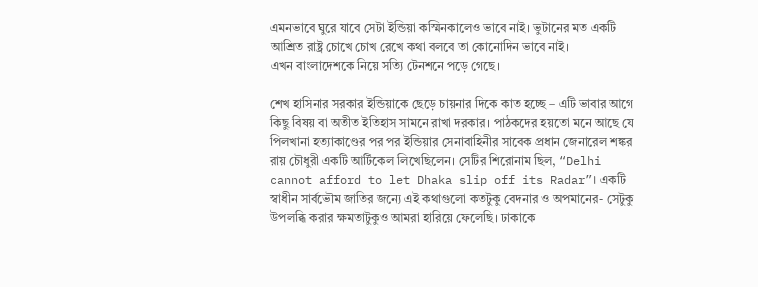এমনভাবে ঘুরে যাবে সেটা ইন্ডিয়া কস্মিনকালেও ভাবে নাই। ভুটানের মত একটি আশ্রিত রাষ্ট্র চোখে চোখ রেখে কথা বলবে তা কোনোদিন ভাবে নাই।
এখন বাংলাদেশকে নিয়ে সত্যি টেনশনে পড়ে গেছে।

শেখ হাসিনার সরকার ইন্ডিয়াকে ছেড়ে চায়নার দিকে কাত হচ্ছে – এটি ভাবার আগে কিছু বিষয় বা অতীত ইতিহাস সামনে রাখা দরকার। পাঠকদের হয়তো মনে আছে যে পিলখানা হত্যাকাণ্ডের পর পর ইন্ডিয়ার সেনাবাহিনীর সাবেক প্রধান জেনারেল শঙ্কর রায় চৌধুরী একটি আর্টিকেল লিখেছিলেন। সেটির শিরোনাম ছিল, “Delhi cannot afford to let Dhaka slip off its Radar”। একটি স্বাধীন সার্বভৌম জাতির জন্যে এই কথাগুলো কতটুকু বেদনার ও অপমানের- সেটুকু উপলব্ধি করার ক্ষমতাটুকুও আমরা হারিয়ে ফেলেছি। ঢাকাকে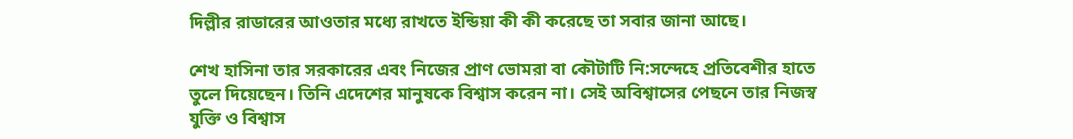দিল্লীর রাডারের আওতার মধ্যে রাখতে ইন্ডিয়া কী কী করেছে তা সবার জানা আছে।

শেখ হাসিনা তার সরকারের এবং নিজের প্রাণ ভোমরা বা কৌটাটি নি:সন্দেহে প্রতিবেশীর হাতে তুলে দিয়েছেন। তিনি এদেশের মানুষকে বিশ্বাস করেন না। সেই অবিশ্বাসের পেছনে তার নিজস্ব যুক্তি ও বিশ্বাস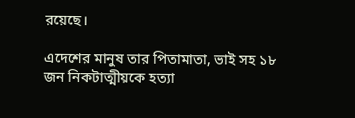রয়েছে।

এদেশের মানুষ তার পিতামাতা, ভাই সহ ১৮ জন নিকটাত্মীয়কে হত্যা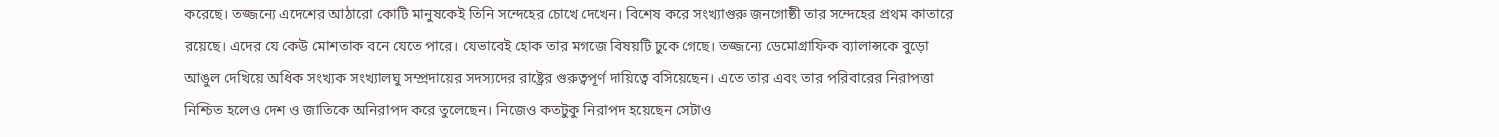করেছে। তজ্জন্যে এদেশের আঠারো কোটি মানুষকেই তিনি সন্দেহের চোখে দেখেন। বিশেষ করে সংখ্যাগুরু জনগোষ্ঠী তার সন্দেহের প্রথম কাতারে রয়েছে। এদের যে কেউ মোশতাক বনে যেতে পারে। যেভাবেই হোক তার মগজে বিষয়টি ঢুকে গেছে। তজ্জন্যে ডেমোগ্রাফিক ব্যালান্সকে বুড়ো আঙুল দেখিয়ে অধিক সংখ্যক সংখ্যালঘু সম্প্রদায়ের সদস্যদের রাষ্ট্রের গুরুত্বপূর্ণ দায়িত্বে বসিয়েছেন। এতে তার এবং তার পরিবারের নিরাপত্তা নিশ্চিত হলেও দেশ ও জাতিকে অনিরাপদ করে তুলেছেন। নিজেও কতটুকু নিরাপদ হয়েছেন সেটাও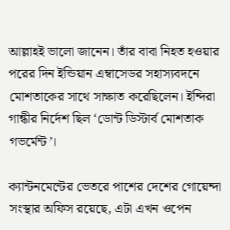আল্লাহই ভালো জানেন। তাঁর বাবা নিহত হওয়ার পরের দিন ইন্ডিয়ান এম্বাসেডর সহাস্যবদনে মোশতাকের সাথে সাক্ষাত করেছিলেন। ইন্দিরা গান্ধীর নির্দেশ ছিল ‘ডোন্ট ডিস্টার্ব মোশতাক গভর্মেন্ট’।

ক্যান্টনমেন্টের ভেতরে পাশের দেশের গোয়েন্দা সংস্থার অফিস রয়েছে, এটা এখন ওপেন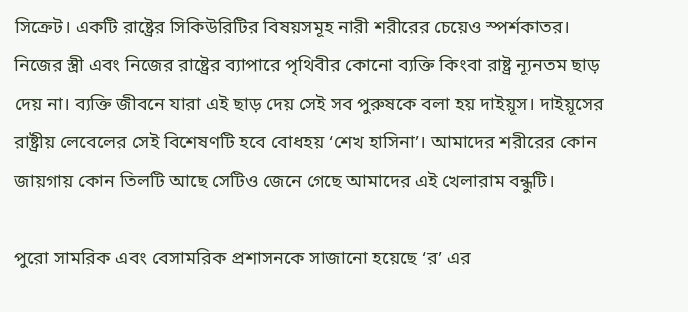সিক্রেট। একটি রাষ্ট্রের সিকিউরিটির বিষয়সমূহ নারী শরীরের চেয়েও স্পর্শকাতর। নিজের স্ত্রী এবং নিজের রাষ্ট্রের ব্যাপারে পৃথিবীর কোনো ব্যক্তি কিংবা রাষ্ট্র ন্যূনতম ছাড় দেয় না। ব্যক্তি জীবনে যারা এই ছাড় দেয় সেই সব পুরুষকে বলা হয় দাইয়ূস। দাইয়ূসের রাষ্ট্রীয় লেবেলের সেই বিশেষণটি হবে বোধহয় ‘শেখ হাসিনা’। আমাদের শরীরের কোন জায়গায় কোন তিলটি আছে সেটিও জেনে গেছে আমাদের এই খেলারাম বন্ধুটি।

পুরো সামরিক এবং বেসামরিক প্রশাসনকে সাজানো হয়েছে ‘র’ এর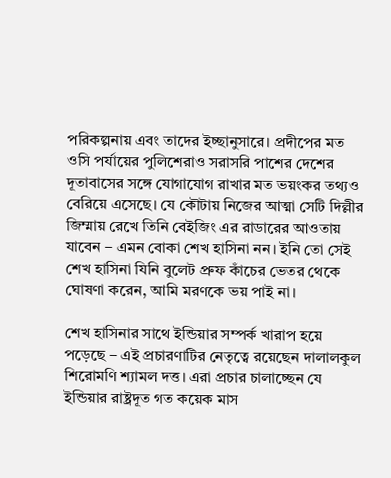পরিকল্পনায় এবং তাদের ইচ্ছানুসারে। প্রদীপের মত ওসি পর্যায়ের পুলিশেরাও সরাসরি পাশের দেশের দূতাবাসের সঙ্গে যোগাযোগ রাখার মত ভয়ংকর তথ্যও বেরিয়ে এসেছে। যে কৌটায় নিজের আত্মা সেটি দিল্লীর জিম্মায় রেখে তিনি বেইজিং এর রাডারের আওতায় যাবেন – এমন বোকা শেখ হাসিনা নন। ইনি তো সেই শেখ হাসিনা যিনি বুলেট প্রুফ কাঁচের ভেতর থেকে ঘোষণা করেন, আমি মরণকে ভয় পাই না।

শেখ হাসিনার সাথে ইন্ডিয়ার সম্পর্ক খারাপ হয়ে পড়েছে – এই প্রচারণাটির নেতৃত্বে রয়েছেন দালালকুল শিরোমণি শ্যামল দত্ত। এরা প্রচার চালাচ্ছেন যে ইন্ডিয়ার রাষ্ট্রদূত গত কয়েক মাস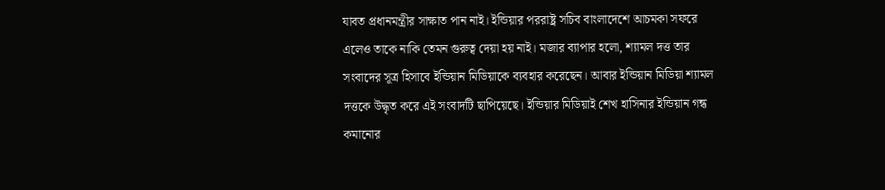যাবত প্রধানমন্ত্রীর সাক্ষাত পান নাই। ইন্ডিয়ার পররাষ্ট্র সচিব বাংলাদেশে আচমকা সফরে এলেও তাকে নাকি তেমন গুরুত্ব দেয়া হয় নাই। মজার ব্যাপার হলো, শ্যামল দত্ত তার সংবাদের সূত্র হিসাবে ইন্ডিয়ান মিডিয়াকে ব্যবহার করেছেন। আবার ইন্ডিয়ান মিডিয়া শ্যামল দত্তকে উদ্ধৃত করে এই সংবাদটি ছাপিয়েছে। ইন্ডিয়ার মিডিয়াই শেখ হাসিনার ইন্ডিয়ান গন্ধ কমানোর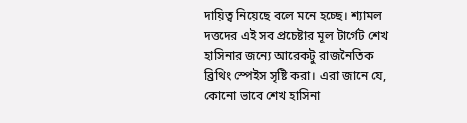দায়িত্ব নিয়েছে বলে মনে হচ্ছে। শ্যামল দত্তদের এই সব প্রচেষ্টার মূল টার্গেট শেখ হাসিনার জন্যে আরেকটু রাজনৈতিক ব্রিথিং স্পেইস সৃষ্টি করা। এরা জানে যে, কোনো ভাবে শেখ হাসিনা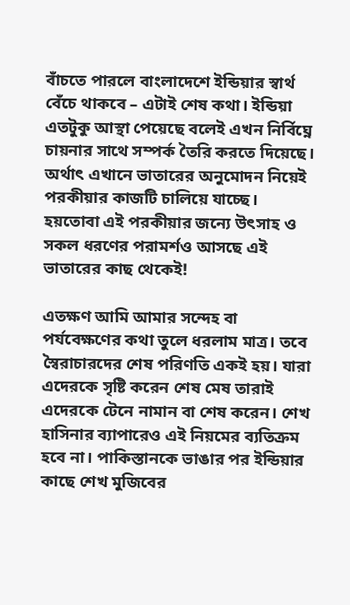বাঁচতে পারলে বাংলাদেশে ইন্ডিয়ার স্বার্থ বেঁচে থাকবে – এটাই শেষ কথা। ইন্ডিয়া এতটুকু আস্থা পেয়েছে বলেই এখন নির্বিঘ্নে চায়নার সাথে সম্পর্ক তৈরি করতে দিয়েছে। অর্থাৎ এখানে ভাতারের অনুমোদন নিয়েই পরকীয়ার কাজটি চালিয়ে যাচ্ছে। হয়তোবা এই পরকীয়ার জন্যে উৎসাহ ও সকল ধরণের পরামর্শও আসছে এই ভাতারের কাছ থেকেই!

এতক্ষণ আমি আমার সন্দেহ বা পর্যবেক্ষণের কথা তুলে ধরলাম মাত্র। তবে স্বৈরাচারদের শেষ পরিণতি একই হয়। যারা এদেরকে সৃষ্টি করেন শেষ মেষ তারাই এদেরকে টেনে নামান বা শেষ করেন। শেখ হাসিনার ব্যাপারেও এই নিয়মের ব্যতিক্রম হবে না। পাকিস্তানকে ভাঙার পর ইন্ডিয়ার কাছে শেখ মুজিবের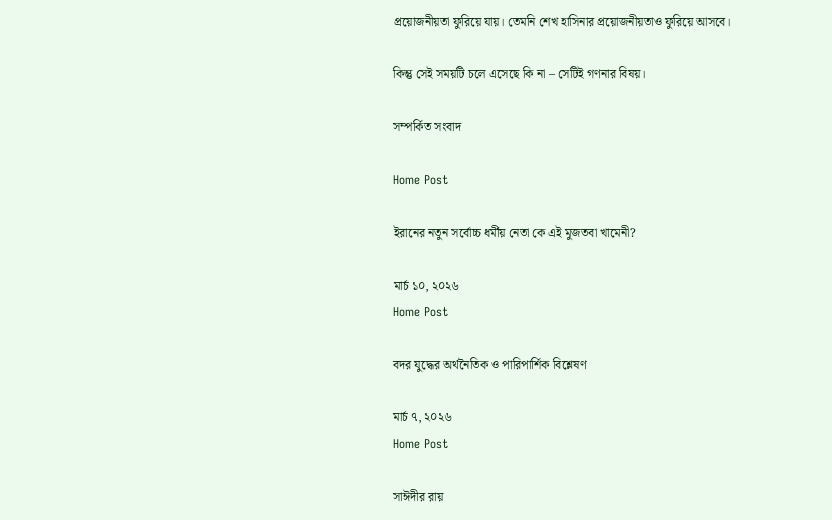প্রয়োজনীয়তা ফুরিয়ে যায়। তেমনি শেখ হাসিনার প্রয়োজনীয়তাও ফুরিয়ে আসবে।

কিন্তু সেই সময়টি চলে এসেছে কি না – সেটিই গণনার বিষয়।

সম্পর্কিত সংবাদ

Home Post

ইরানের নতুন সর্বোচ্চ ধর্মীয় নেতা কে এই মুজতবা খামেনী?

মার্চ ১০, ২০২৬
Home Post

বদর যুদ্ধের অর্থনৈতিক ও পারিপার্শিক বিশ্লেষণ

মার্চ ৭, ২০২৬
Home Post

সাঈদীর রায়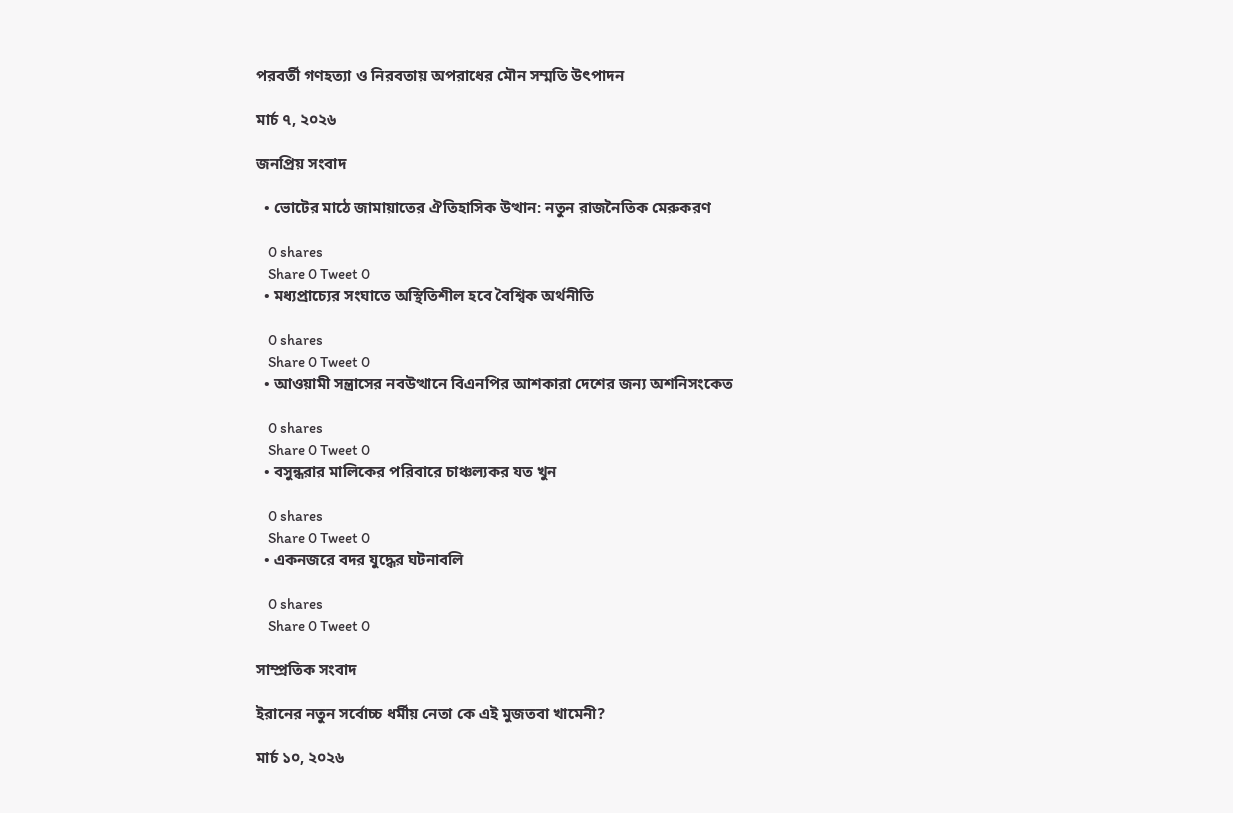পরবর্তী গণহত্যা ও নিরবতায় অপরাধের মৌন সম্মতি উৎপাদন

মার্চ ৭, ২০২৬

জনপ্রিয় সংবাদ

  • ভোটের মাঠে জামায়াতের ঐতিহাসিক উত্থান: নতুন রাজনৈতিক মেরুকরণ

    0 shares
    Share 0 Tweet 0
  • মধ্যপ্রাচ্যের সংঘাতে অস্থিতিশীল হবে বৈশ্বিক অর্থনীতি

    0 shares
    Share 0 Tweet 0
  • আওয়ামী সন্ত্রাসের নবউত্থানে বিএনপির আশকারা দেশের জন্য অশনিসংকেত

    0 shares
    Share 0 Tweet 0
  • বসুন্ধরার মালিকের পরিবারে চাঞ্চল্যকর যত খুন

    0 shares
    Share 0 Tweet 0
  • একনজরে বদর যুদ্ধের ঘটনাবলি

    0 shares
    Share 0 Tweet 0

সাম্প্রতিক সংবাদ

ইরানের নতুন সর্বোচ্চ ধর্মীয় নেতা কে এই মুজতবা খামেনী?

মার্চ ১০, ২০২৬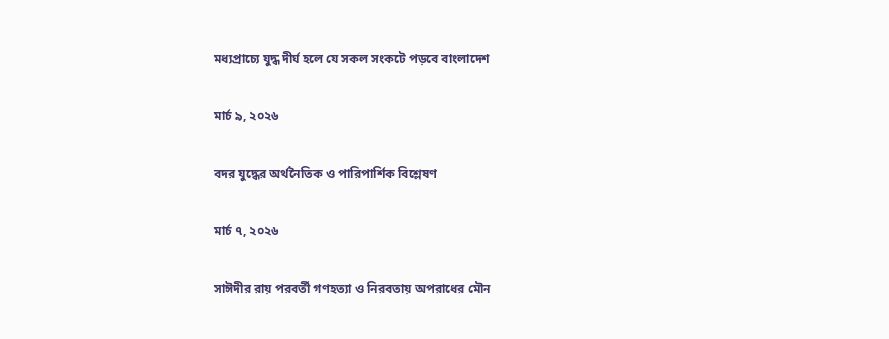মধ্যপ্রাচ্যে যুদ্ধ দীর্ঘ হলে যে সকল সংকটে পড়বে বাংলাদেশ

মার্চ ৯, ২০২৬

বদর যুদ্ধের অর্থনৈতিক ও পারিপার্শিক বিশ্লেষণ

মার্চ ৭, ২০২৬

সাঈদীর রায় পরবর্তী গণহত্যা ও নিরবতায় অপরাধের মৌন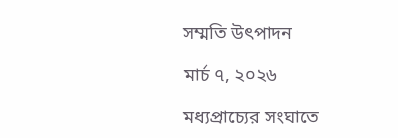সম্মতি উৎপাদন

মার্চ ৭, ২০২৬

মধ্যপ্রাচ্যের সংঘাতে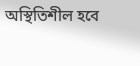অস্থিতিশীল হবে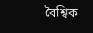বৈশ্বিক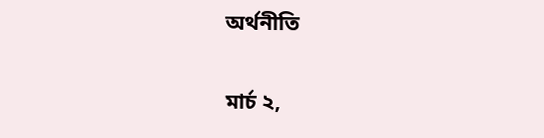অর্থনীতি

মার্চ ২,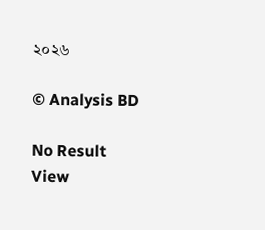২০২৬

© Analysis BD

No Result
View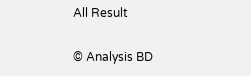All Result

© Analysis BD